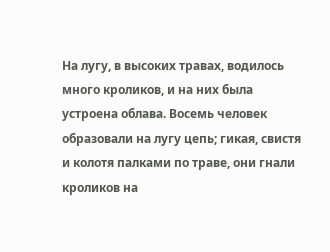На лугу, в высоких травах, водилось много кроликов, и на них была устроена облава. Восемь человек образовали на лугу цепь; гикая, свистя и колотя палками по траве, они гнали кроликов на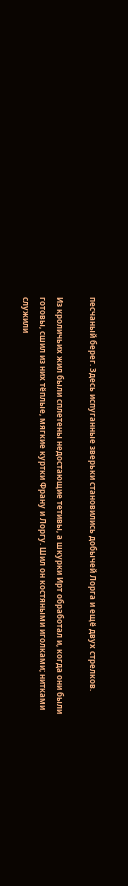песчаный берег. Здесь испуганные зверьки становились добычей Лорга и ещё двух стрелков.

Из кроличьих жил были сплетены недостающие тетивы, а шкурки Ирт обработал и, когда они были готовы, сшил из них тёплые, мягкие куртки Франу и Лоргу. Шил он костяными иголками; нитками служили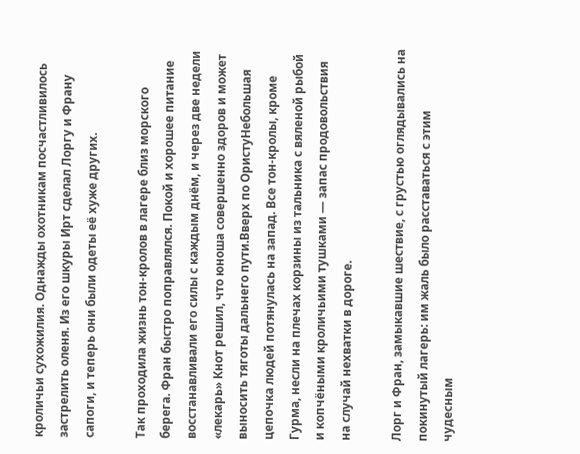кроличьи сухожилия. Однажды охотникам посчастливилось застрелить оленя. Из его шкуры Ирт сделал Лоргу и Франу сапоги, и теперь они были одеты её хуже других.

Так проходила жизнь тон-кролов в лагере близ морского берега. Фран быстро поправлялся. Покой и хорошее питание восстанавливали его силы с каждым днём, и через две недели «лекарь» Кнот решил, что юноша совершенно здоров и может выносить тяготы дальнего пути.Вверх по ОристуНебольшая цепочка людей потянулась на запад. Все тон-кролы, кроме Гурма, несли на плечах корзины из тальника с вяленой рыбой и копчёными кроличьими тушками — запас продовольствия на случай нехватки в дороге.

Лорг и Фран, замыкавшие шествие, с грустью оглядывались на покинутый лагерь: им жаль было расставаться с этим чудесным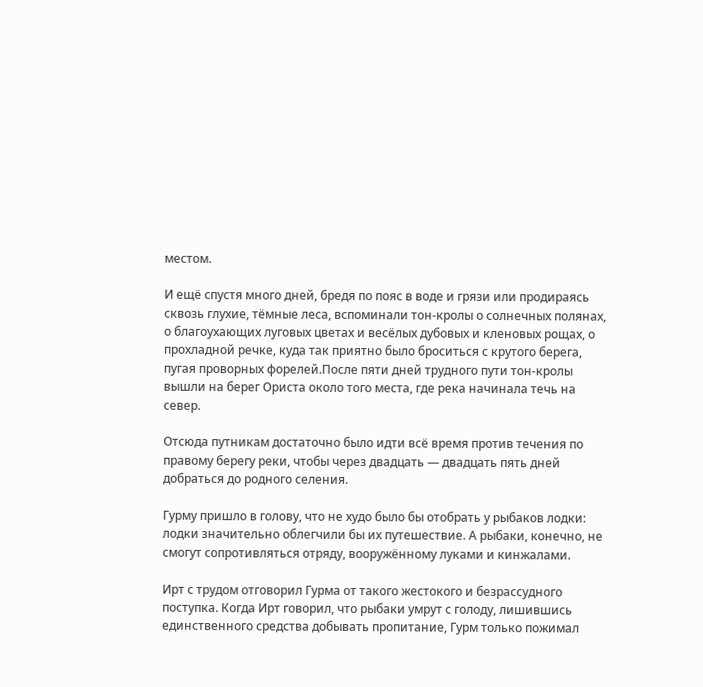местом.

И ещё спустя много дней, бредя по пояс в воде и грязи или продираясь сквозь глухие, тёмные леса, вспоминали тон-кролы о солнечных полянах, о благоухающих луговых цветах и весёлых дубовых и кленовых рощах, о прохладной речке, куда так приятно было броситься с крутого берега, пугая проворных форелей.После пяти дней трудного пути тон-кролы вышли на берег Ориста около того места, где река начинала течь на север.

Отсюда путникам достаточно было идти всё время против течения по правому берегу реки, чтобы через двадцать — двадцать пять дней добраться до родного селения.

Гурму пришло в голову, что не худо было бы отобрать у рыбаков лодки: лодки значительно облегчили бы их путешествие. А рыбаки, конечно, не смогут сопротивляться отряду, вооружённому луками и кинжалами.

Ирт с трудом отговорил Гурма от такого жестокого и безрассудного поступка. Когда Ирт говорил, что рыбаки умрут с голоду, лишившись единственного средства добывать пропитание, Гурм только пожимал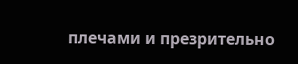плечами и презрительно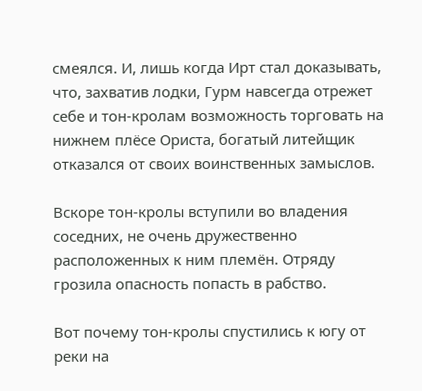смеялся. И, лишь когда Ирт стал доказывать, что, захватив лодки, Гурм навсегда отрежет себе и тон-кролам возможность торговать на нижнем плёсе Ориста, богатый литейщик отказался от своих воинственных замыслов.

Вскоре тон-кролы вступили во владения соседних, не очень дружественно расположенных к ним племён. Отряду грозила опасность попасть в рабство.

Вот почему тон-кролы спустились к югу от реки на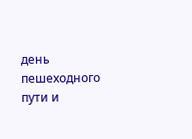день пешеходного пути и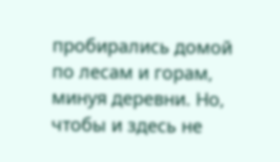пробирались домой по лесам и горам, минуя деревни. Но, чтобы и здесь не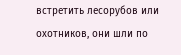встретить лесорубов или охотников, они шли по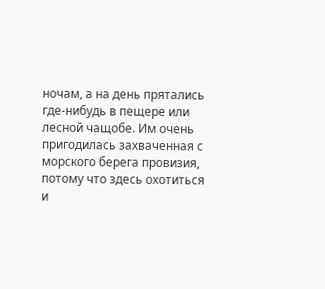ночам, а на день прятались где-нибудь в пещере или лесной чащобе. Им очень пригодилась захваченная с морского берега провизия, потому что здесь охотиться и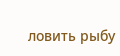ловить рыбу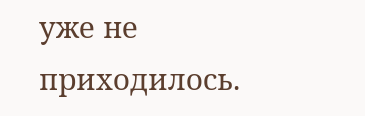уже не приходилось.